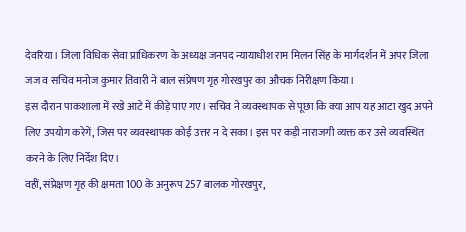देवरिया। जिला विधिक सेवा प्राधिकरण के अध्यक्ष जनपद न्यायाधीश राम मिलन सिंह के मार्गदर्शन में अपर जिला जज व सचिव मनोज कुमार तिवारी ने बाल संप्रेषण गृह गोरखपुर का औचक निरीक्षण किया।
इस दौरान पाकशाला में रखे आटे में कीड़े पाए गए। सचिव ने व्यवस्थापक से पूछा कि क्या आप यह आटा खुद अपने लिए उपयोग करेगें, जिस पर व्यवस्थापक कोई उत्तर न दे सका। इस पर कड़ी नाराजगी व्यक्त कर उसे व्यवस्थित करने के लिए निर्देश दिए।
वहीं, संप्रेक्षण गृह की क्षमता 100 के अनुरूप 257 बालक गोरखपुर,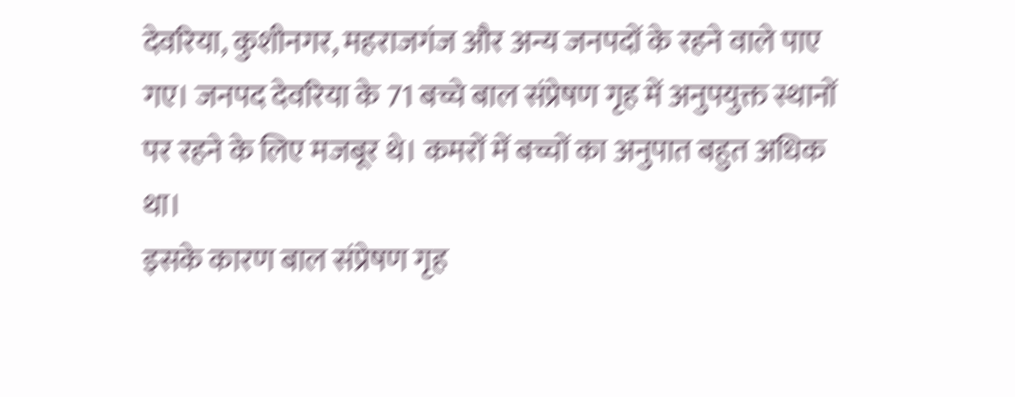देवरिया, कुशीनगर, महराजगंज और अन्य जनपदों के रहने वाले पाए गए। जनपद देवरिया के 71 बच्चे बाल संप्रेषण गृह में अनुपयुक्त स्थानों पर रहने के लिए मजबूर थे। कमरों में बच्चों का अनुपात बहुत अधिक था।
इसके कारण बाल संप्रेषण गृह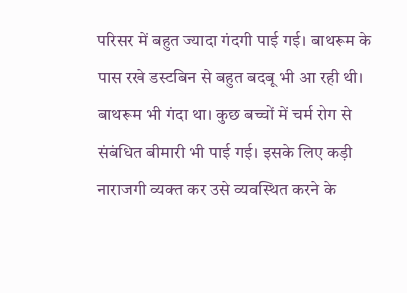परिसर में बहुत ज्यादा गंदगी पाई गई। बाथरूम के पास रखे डस्टबिन से बहुत बदबू भी आ रही थी। बाथरूम भी गंदा था। कुछ बच्चों में चर्म रोग से संबंधित बीमारी भी पाई गई। इसके लिए कड़ी नाराजगी व्यक्त कर उसे व्यवस्थित करने के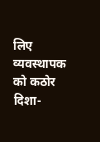लिए व्यवस्थापक को कठोर दिशा-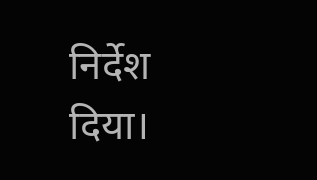निर्देश दिया।